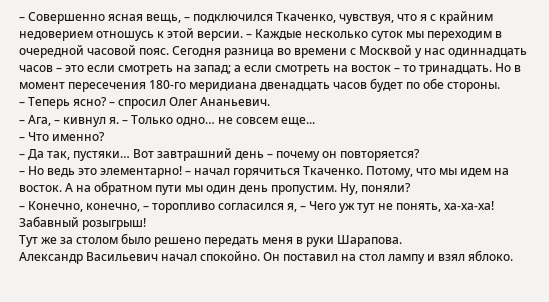– Совершенно ясная вещь, – подключился Ткаченко, чувствуя, что я с крайним недоверием отношусь к этой версии. – Каждые несколько суток мы переходим в очередной часовой пояс. Сегодня разница во времени с Москвой у нас одиннадцать часов – это если смотреть на запад; а если смотреть на восток – то тринадцать. Но в момент пересечения 180-го меридиана двенадцать часов будет по обе стороны.
– Теперь ясно? – спросил Олег Ананьевич.
– Ага, – кивнул я. – Только одно… не совсем еще...
– Что именно?
– Да так, пустяки… Вот завтрашний день – почему он повторяется?
– Но ведь это элементарно! – начал горячиться Ткаченко. Потому, что мы идем на восток. А на обратном пути мы один день пропустим. Ну, поняли?
– Конечно, конечно, – торопливо согласился я, – Чего уж тут не понять, ха-ха-ха! Забавный розыгрыш!
Тут же за столом было решено передать меня в руки Шарапова.
Александр Васильевич начал спокойно. Он поставил на стол лампу и взял яблоко.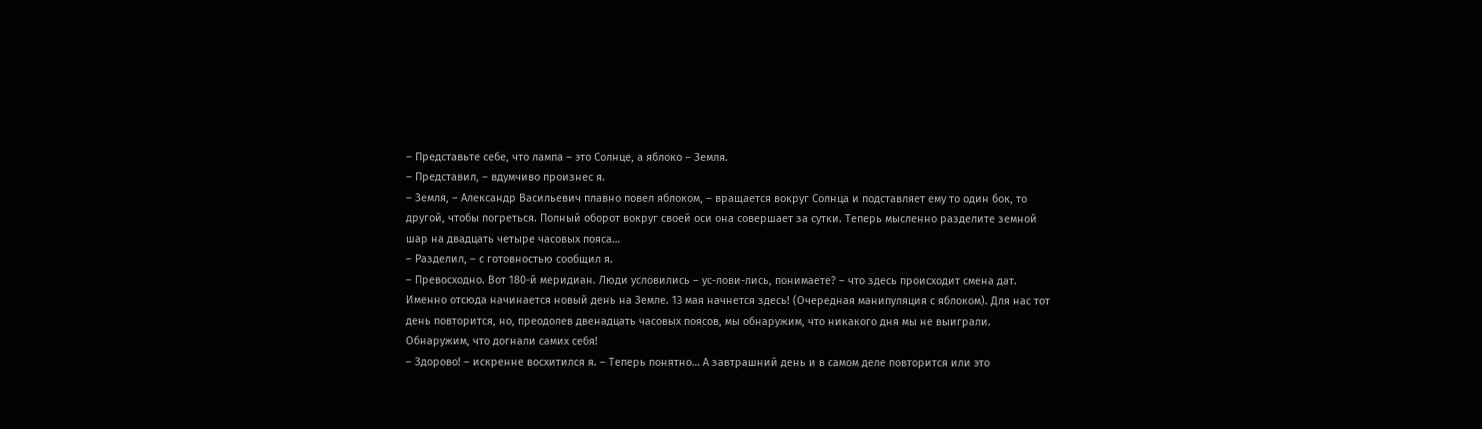– Представьте себе, что лампа – это Солнце, а яблоко – Земля.
– Представил, – вдумчиво произнес я.
– Земля, – Александр Васильевич плавно повел яблоком, – вращается вокруг Солнца и подставляет ему то один бок, то другой, чтобы погреться. Полный оборот вокруг своей оси она совершает за сутки. Теперь мысленно разделите земной шар на двадцать четыре часовых пояса…
– Разделил, – с готовностью сообщил я.
– Превосходно. Вот 180-й меридиан. Люди условились – ус-лови-лись, понимаете? – что здесь происходит смена дат. Именно отсюда начинается новый день на Земле. 13 мая начнется здесь! (Очередная манипуляция с яблоком). Для нас тот день повторится, но, преодолев двенадцать часовых поясов, мы обнаружим, что никакого дня мы не выиграли. Обнаружим, что догнали самих себя!
– Здорово! – искренне восхитился я. – Теперь понятно… А завтрашний день и в самом деле повторится или это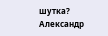шутка?
Александр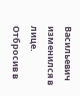Васильевич изменился в лице. Отбросив в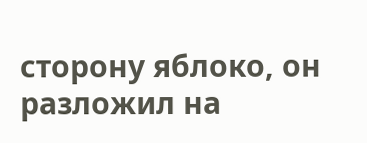сторону яблоко, он разложил на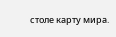столе карту мира.